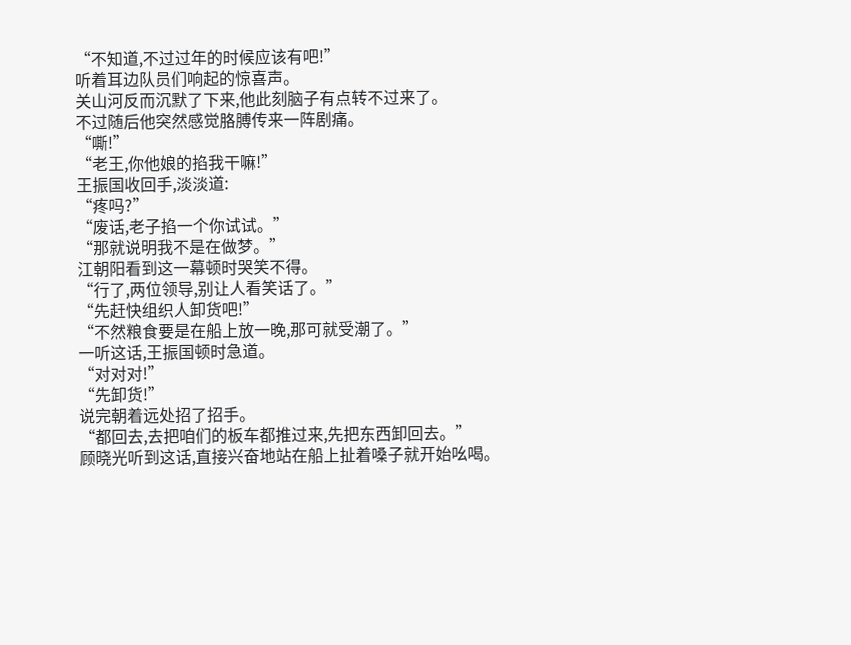“不知道,不过过年的时候应该有吧!”
听着耳边队员们响起的惊喜声。
关山河反而沉默了下来,他此刻脑子有点转不过来了。
不过随后他突然感觉胳膊传来一阵剧痛。
“嘶!”
“老王,你他娘的掐我干嘛!”
王振国收回手,淡淡道:
“疼吗?”
“废话,老子掐一个你试试。”
“那就说明我不是在做梦。”
江朝阳看到这一幕顿时哭笑不得。
“行了,两位领导,别让人看笑话了。”
“先赶快组织人卸货吧!”
“不然粮食要是在船上放一晚,那可就受潮了。”
一听这话,王振国顿时急道。
“对对对!”
“先卸货!”
说完朝着远处招了招手。
“都回去,去把咱们的板车都推过来,先把东西卸回去。”
顾晓光听到这话,直接兴奋地站在船上扯着嗓子就开始吆喝。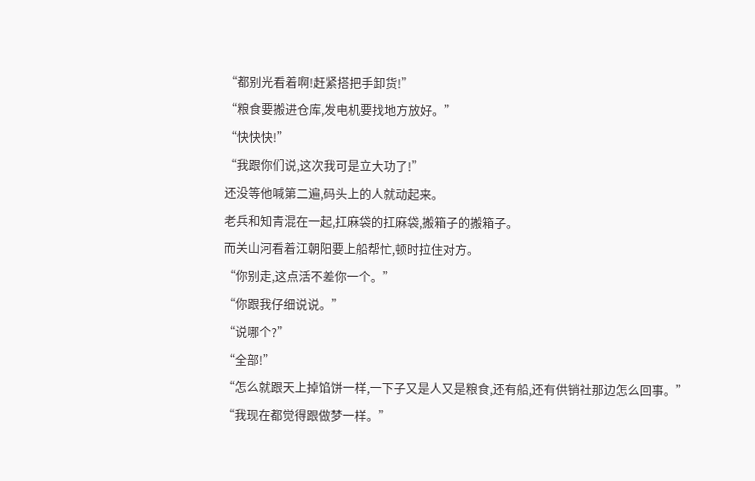“都别光看着啊!赶紧搭把手卸货!”
“粮食要搬进仓库,发电机要找地方放好。”
“快快快!”
“我跟你们说,这次我可是立大功了!”
还没等他喊第二遍,码头上的人就动起来。
老兵和知青混在一起,扛麻袋的扛麻袋,搬箱子的搬箱子。
而关山河看着江朝阳要上船帮忙,顿时拉住对方。
“你别走,这点活不差你一个。”
“你跟我仔细说说。”
“说哪个?”
“全部!”
“怎么就跟天上掉馅饼一样,一下子又是人又是粮食,还有船,还有供销社那边怎么回事。”
“我现在都觉得跟做梦一样。”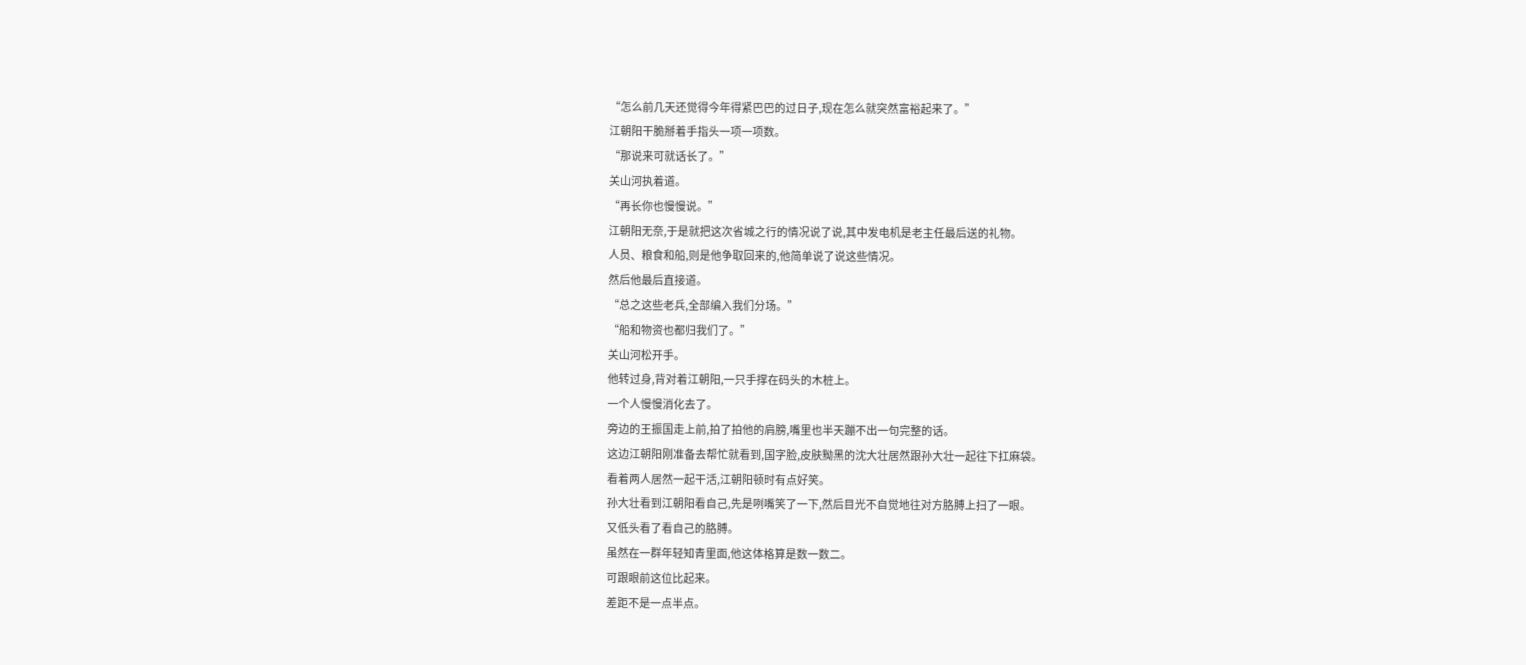“怎么前几天还觉得今年得紧巴巴的过日子,现在怎么就突然富裕起来了。”
江朝阳干脆掰着手指头一项一项数。
“那说来可就话长了。”
关山河执着道。
“再长你也慢慢说。”
江朝阳无奈,于是就把这次省城之行的情况说了说,其中发电机是老主任最后送的礼物。
人员、粮食和船,则是他争取回来的,他简单说了说这些情况。
然后他最后直接道。
“总之这些老兵,全部编入我们分场。”
“船和物资也都归我们了。”
关山河松开手。
他转过身,背对着江朝阳,一只手撑在码头的木桩上。
一个人慢慢消化去了。
旁边的王振国走上前,拍了拍他的肩膀,嘴里也半天蹦不出一句完整的话。
这边江朝阳刚准备去帮忙就看到,国字脸,皮肤黝黑的沈大壮居然跟孙大壮一起往下扛麻袋。
看着两人居然一起干活,江朝阳顿时有点好笑。
孙大壮看到江朝阳看自己,先是咧嘴笑了一下,然后目光不自觉地往对方胳膊上扫了一眼。
又低头看了看自己的胳膊。
虽然在一群年轻知青里面,他这体格算是数一数二。
可跟眼前这位比起来。
差距不是一点半点。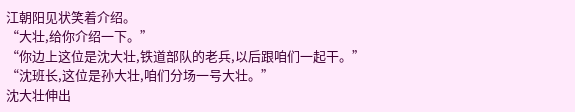江朝阳见状笑着介绍。
“大壮,给你介绍一下。”
“你边上这位是沈大壮,铁道部队的老兵,以后跟咱们一起干。”
“沈班长,这位是孙大壮,咱们分场一号大壮。”
沈大壮伸出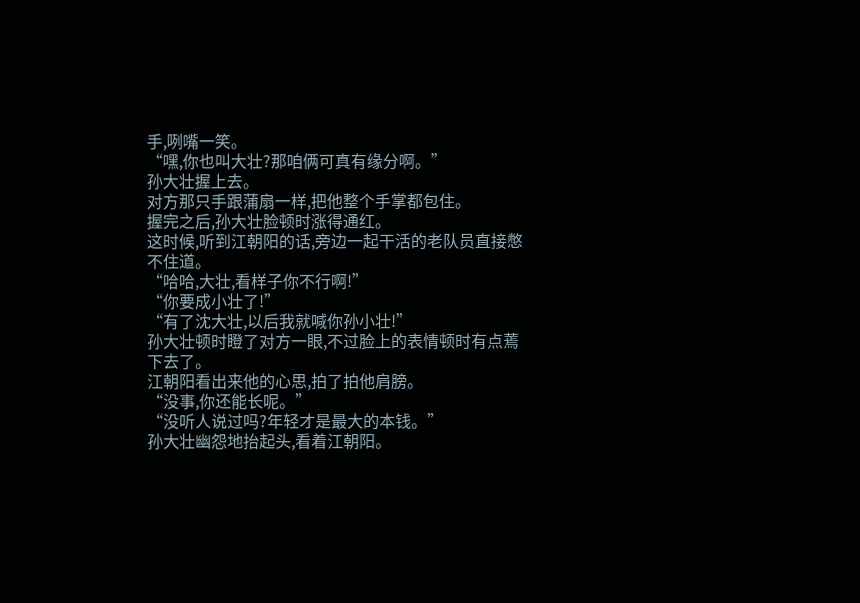手,咧嘴一笑。
“嘿,你也叫大壮?那咱俩可真有缘分啊。”
孙大壮握上去。
对方那只手跟蒲扇一样,把他整个手掌都包住。
握完之后,孙大壮脸顿时涨得通红。
这时候,听到江朝阳的话,旁边一起干活的老队员直接憋不住道。
“哈哈,大壮,看样子你不行啊!”
“你要成小壮了!”
“有了沈大壮,以后我就喊你孙小壮!”
孙大壮顿时瞪了对方一眼,不过脸上的表情顿时有点蔫下去了。
江朝阳看出来他的心思,拍了拍他肩膀。
“没事,你还能长呢。”
“没听人说过吗?年轻才是最大的本钱。”
孙大壮幽怨地抬起头,看着江朝阳。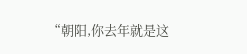“朝阳,你去年就是这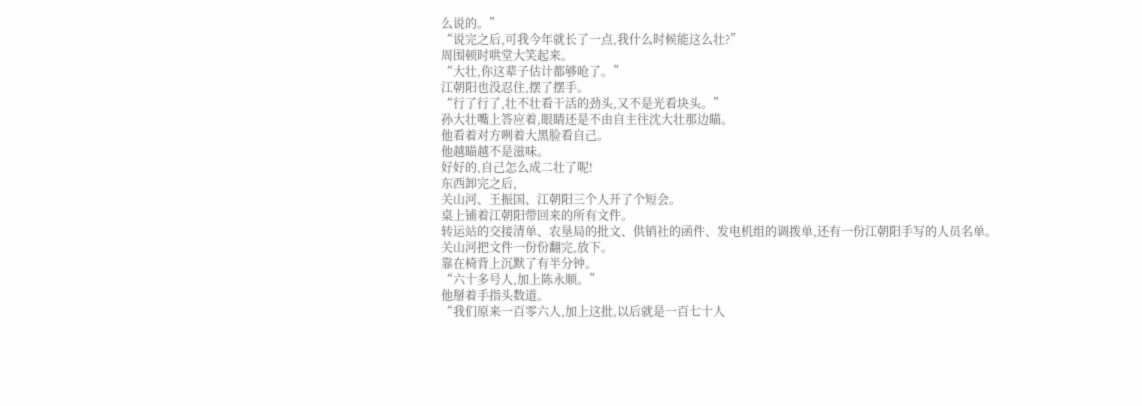么说的。”
“说完之后,可我今年就长了一点,我什么时候能这么壮?”
周围顿时哄堂大笑起来。
“大壮,你这辈子估计都够呛了。”
江朝阳也没忍住,摆了摆手。
“行了行了,壮不壮看干活的劲头,又不是光看块头。”
孙大壮嘴上答应着,眼睛还是不由自主往沈大壮那边瞄。
他看着对方咧着大黑脸看自己。
他越瞄越不是滋味。
好好的,自己怎么成二壮了呢!
东西卸完之后,
关山河、王振国、江朝阳三个人开了个短会。
桌上铺着江朝阳带回来的所有文件。
转运站的交接清单、农垦局的批文、供销社的函件、发电机组的调拨单,还有一份江朝阳手写的人员名单。
关山河把文件一份份翻完,放下。
靠在椅背上沉默了有半分钟。
“六十多号人,加上陈永顺。”
他掰着手指头数道。
“我们原来一百零六人,加上这批,以后就是一百七十人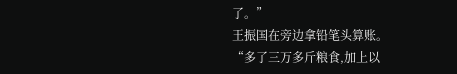了。”
王振国在旁边拿铅笔头算账。
“多了三万多斤粮食,加上以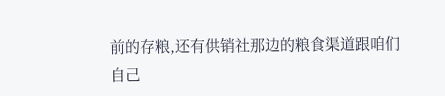前的存粮,还有供销社那边的粮食渠道跟咱们自己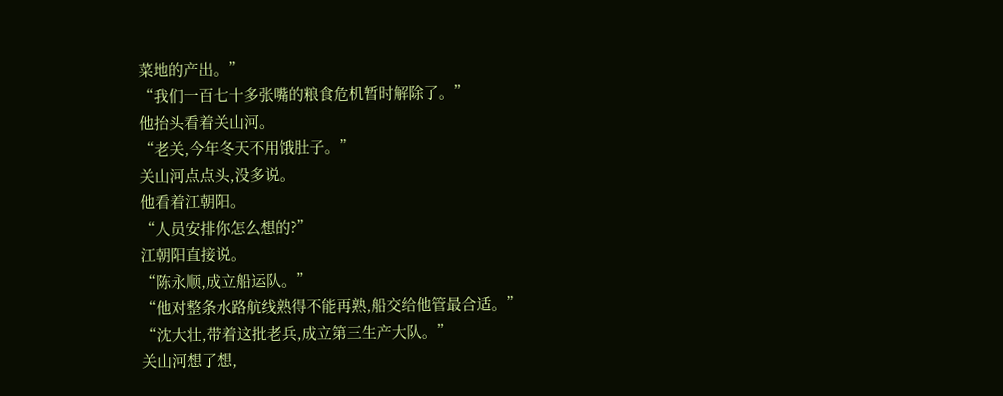菜地的产出。”
“我们一百七十多张嘴的粮食危机暂时解除了。”
他抬头看着关山河。
“老关,今年冬天不用饿肚子。”
关山河点点头,没多说。
他看着江朝阳。
“人员安排你怎么想的?”
江朝阳直接说。
“陈永顺,成立船运队。”
“他对整条水路航线熟得不能再熟,船交给他管最合适。”
“沈大壮,带着这批老兵,成立第三生产大队。”
关山河想了想,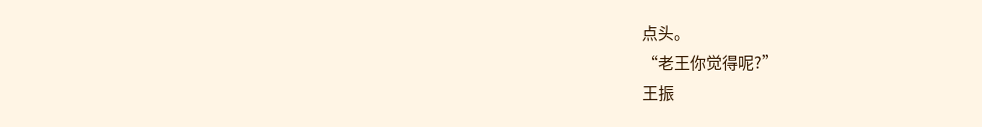点头。
“老王你觉得呢?”
王振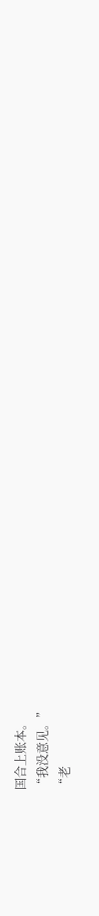国合上账本。
“我没意见。”
“老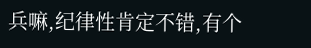兵嘛,纪律性肯定不错,有个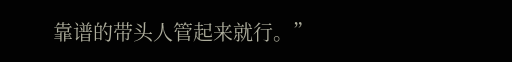靠谱的带头人管起来就行。”